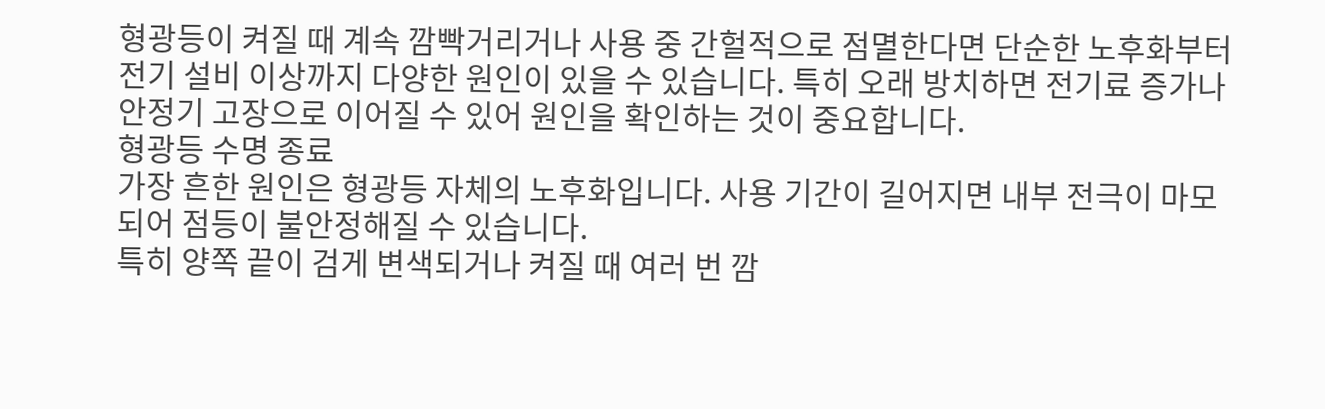형광등이 켜질 때 계속 깜빡거리거나 사용 중 간헐적으로 점멸한다면 단순한 노후화부터 전기 설비 이상까지 다양한 원인이 있을 수 있습니다. 특히 오래 방치하면 전기료 증가나 안정기 고장으로 이어질 수 있어 원인을 확인하는 것이 중요합니다.
형광등 수명 종료
가장 흔한 원인은 형광등 자체의 노후화입니다. 사용 기간이 길어지면 내부 전극이 마모되어 점등이 불안정해질 수 있습니다.
특히 양쪽 끝이 검게 변색되거나 켜질 때 여러 번 깜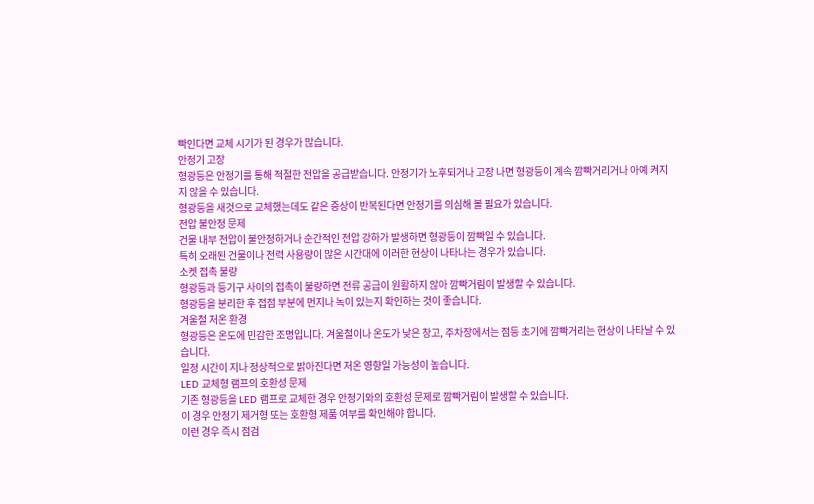빡인다면 교체 시기가 된 경우가 많습니다.
안정기 고장
형광등은 안정기를 통해 적절한 전압을 공급받습니다. 안정기가 노후되거나 고장 나면 형광등이 계속 깜빡거리거나 아예 켜지지 않을 수 있습니다.
형광등을 새것으로 교체했는데도 같은 증상이 반복된다면 안정기를 의심해 볼 필요가 있습니다.
전압 불안정 문제
건물 내부 전압이 불안정하거나 순간적인 전압 강하가 발생하면 형광등이 깜빡일 수 있습니다.
특히 오래된 건물이나 전력 사용량이 많은 시간대에 이러한 현상이 나타나는 경우가 있습니다.
소켓 접촉 불량
형광등과 등기구 사이의 접촉이 불량하면 전류 공급이 원활하지 않아 깜빡거림이 발생할 수 있습니다.
형광등을 분리한 후 접점 부분에 먼지나 녹이 있는지 확인하는 것이 좋습니다.
겨울철 저온 환경
형광등은 온도에 민감한 조명입니다. 겨울철이나 온도가 낮은 창고, 주차장에서는 점등 초기에 깜빡거리는 현상이 나타날 수 있습니다.
일정 시간이 지나 정상적으로 밝아진다면 저온 영향일 가능성이 높습니다.
LED 교체형 램프의 호환성 문제
기존 형광등을 LED 램프로 교체한 경우 안정기와의 호환성 문제로 깜빡거림이 발생할 수 있습니다.
이 경우 안정기 제거형 또는 호환형 제품 여부를 확인해야 합니다.
이런 경우 즉시 점검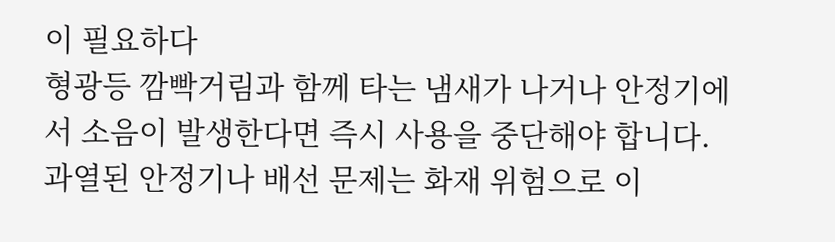이 필요하다
형광등 깜빡거림과 함께 타는 냄새가 나거나 안정기에서 소음이 발생한다면 즉시 사용을 중단해야 합니다.
과열된 안정기나 배선 문제는 화재 위험으로 이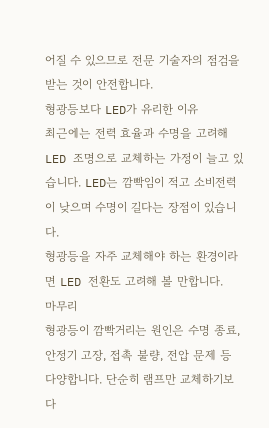어질 수 있으므로 전문 기술자의 점검을 받는 것이 안전합니다.
형광등보다 LED가 유리한 이유
최근에는 전력 효율과 수명을 고려해 LED 조명으로 교체하는 가정이 늘고 있습니다. LED는 깜빡임이 적고 소비전력이 낮으며 수명이 길다는 장점이 있습니다.
형광등을 자주 교체해야 하는 환경이라면 LED 전환도 고려해 볼 만합니다.
마무리
형광등이 깜빡거리는 원인은 수명 종료, 안정기 고장, 접촉 불량, 전압 문제 등 다양합니다. 단순히 램프만 교체하기보다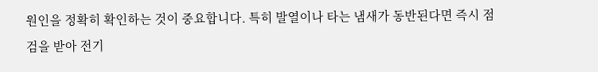원인을 정확히 확인하는 것이 중요합니다. 특히 발열이나 타는 냄새가 동반된다면 즉시 점검을 받아 전기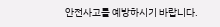안전사고를 예방하시기 바랍니다.